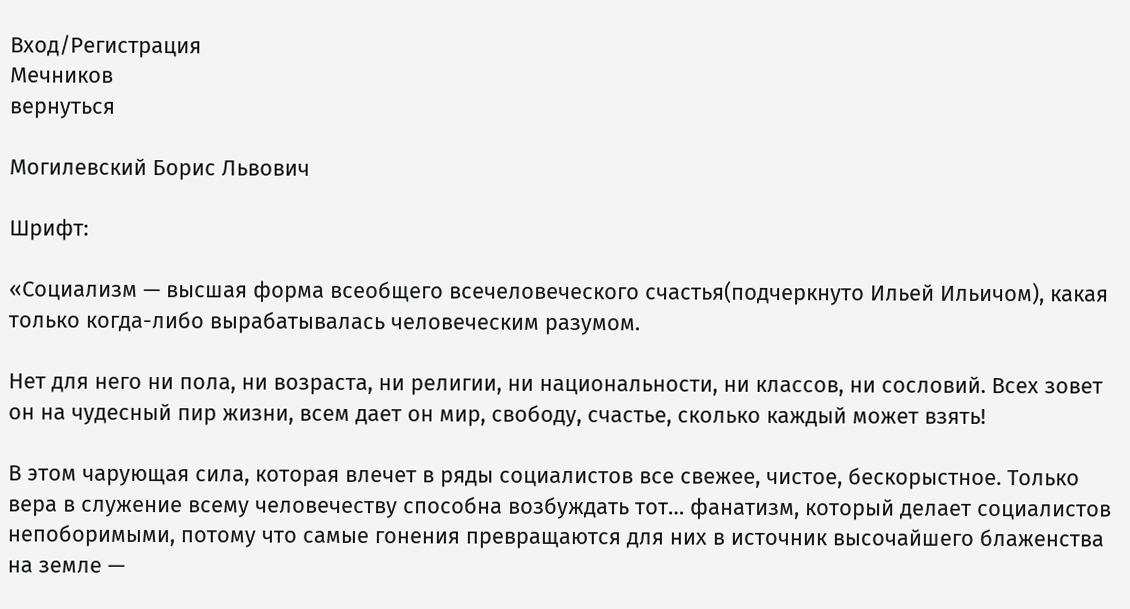Вход/Регистрация
Мечников
вернуться

Могилевский Борис Львович

Шрифт:

«Социализм — высшая форма всеобщего всечеловеческого счастья(подчеркнуто Ильей Ильичом), какая только когда-либо вырабатывалась человеческим разумом.

Нет для него ни пола, ни возраста, ни религии, ни национальности, ни классов, ни сословий. Всех зовет он на чудесный пир жизни, всем дает он мир, свободу, счастье, сколько каждый может взять!

В этом чарующая сила, которая влечет в ряды социалистов все свежее, чистое, бескорыстное. Только вера в служение всему человечеству способна возбуждать тот… фанатизм, который делает социалистов непоборимыми, потому что самые гонения превращаются для них в источник высочайшего блаженства на земле —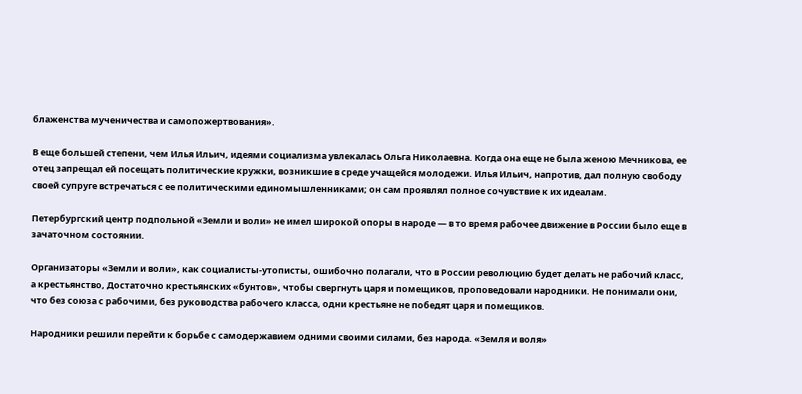блаженства мученичества и самопожертвования».

В еще большей степени, чем Илья Ильич, идеями социализма увлекалась Ольга Николаевна. Когда она еще не была женою Мечникова, ее отец запрещал ей посещать политические кружки, возникшие в среде учащейся молодежи. Илья Ильич, напротив, дал полную свободу своей супруге встречаться с ее политическими единомышленниками; он сам проявлял полное сочувствие к их идеалам.

Петербургский центр подпольной «Земли и воли» не имел широкой опоры в народе — в то время рабочее движение в России было еще в зачаточном состоянии.

Организаторы «Земли и воли», как социалисты-утописты, ошибочно полагали, что в России революцию будет делать не рабочий класс, а крестьянство, Достаточно крестьянских «бунтов», чтобы свергнуть царя и помещиков, проповедовали народники. Не понимали они, что без союза с рабочими, без руководства рабочего класса, одни крестьяне не победят царя и помещиков.

Народники решили перейти к борьбе с самодержавием одними своими силами, без народа. «Земля и воля»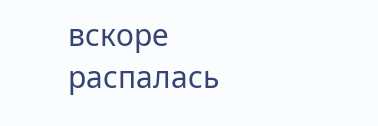вскоре распалась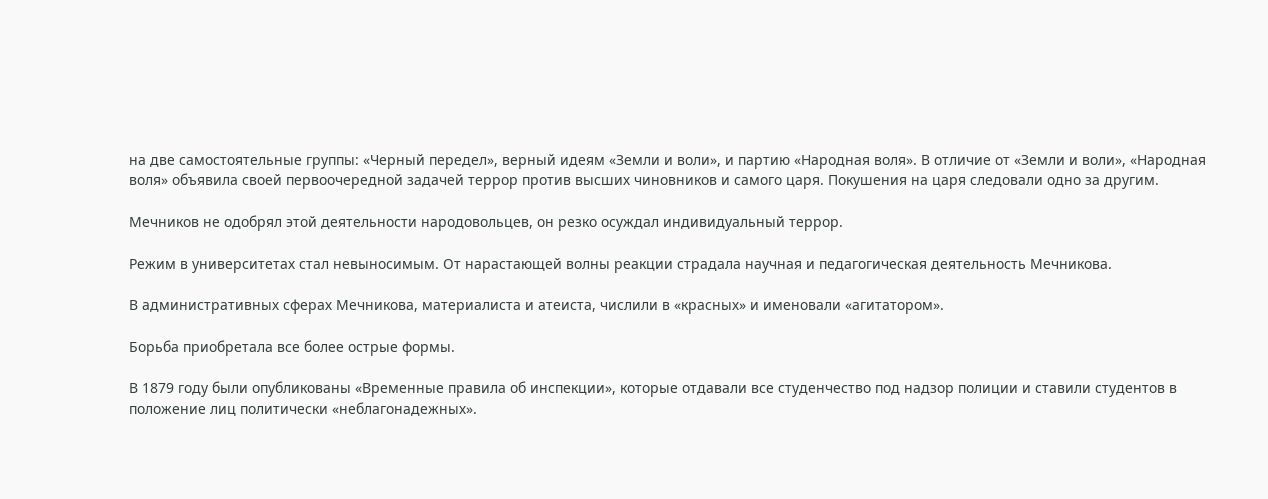на две самостоятельные группы: «Черный передел», верный идеям «Земли и воли», и партию «Народная воля». В отличие от «Земли и воли», «Народная воля» объявила своей первоочередной задачей террор против высших чиновников и самого царя. Покушения на царя следовали одно за другим.

Мечников не одобрял этой деятельности народовольцев, он резко осуждал индивидуальный террор.

Режим в университетах стал невыносимым. От нарастающей волны реакции страдала научная и педагогическая деятельность Мечникова.

В административных сферах Мечникова, материалиста и атеиста, числили в «красных» и именовали «агитатором».

Борьба приобретала все более острые формы.

В 1879 году были опубликованы «Временные правила об инспекции», которые отдавали все студенчество под надзор полиции и ставили студентов в положение лиц политически «неблагонадежных».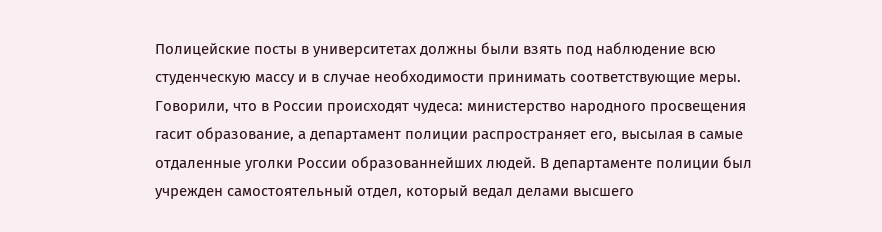Полицейские посты в университетах должны были взять под наблюдение всю студенческую массу и в случае необходимости принимать соответствующие меры. Говорили, что в России происходят чудеса: министерство народного просвещения гасит образование, а департамент полиции распространяет его, высылая в самые отдаленные уголки России образованнейших людей. В департаменте полиции был учрежден самостоятельный отдел, который ведал делами высшего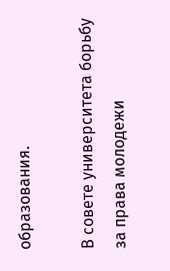образования.

В совете университета борьбу за права молодежи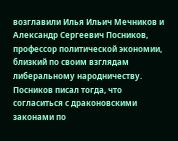возглавили Илья Ильич Мечников и Александр Сергеевич Посников, профессор политической экономии, близкий по своим взглядам либеральному народничеству. Посников писал тогда, что согласиться с драконовскими законами по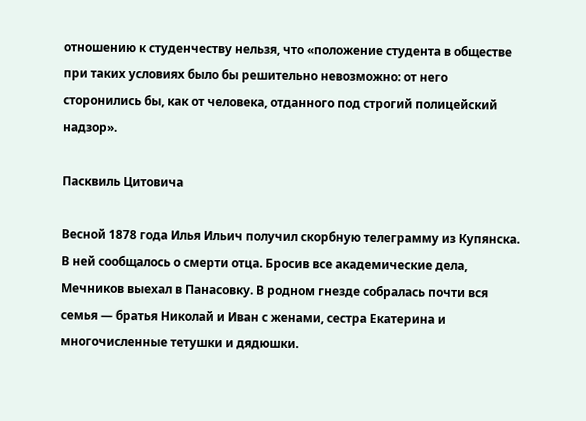отношению к студенчеству нельзя, что «положение студента в обществе при таких условиях было бы решительно невозможно: от него сторонились бы, как от человека, отданного под строгий полицейский надзор».

Пасквиль Цитовича

Весной 1878 года Илья Ильич получил скорбную телеграмму из Купянска. В ней сообщалось о смерти отца. Бросив все академические дела, Мечников выехал в Панасовку. В родном гнезде собралась почти вся семья — братья Николай и Иван с женами, сестра Екатерина и многочисленные тетушки и дядюшки.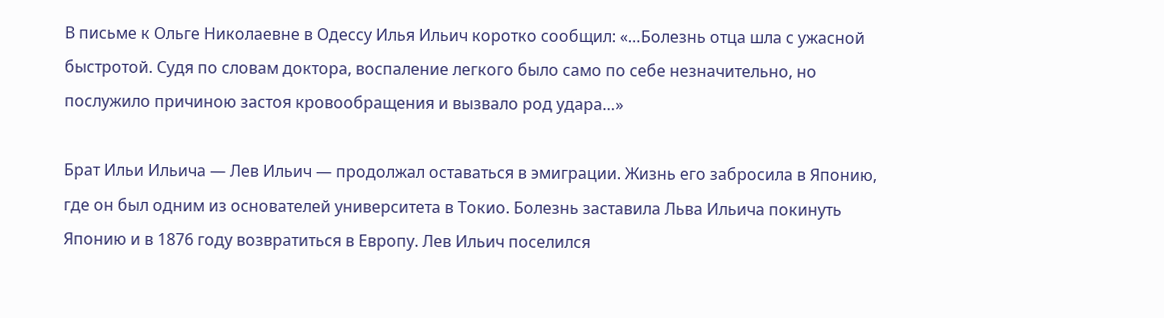В письме к Ольге Николаевне в Одессу Илья Ильич коротко сообщил: «…Болезнь отца шла с ужасной быстротой. Судя по словам доктора, воспаление легкого было само по себе незначительно, но послужило причиною застоя кровообращения и вызвало род удара…»

Брат Ильи Ильича — Лев Ильич — продолжал оставаться в эмиграции. Жизнь его забросила в Японию, где он был одним из основателей университета в Токио. Болезнь заставила Льва Ильича покинуть Японию и в 1876 году возвратиться в Европу. Лев Ильич поселился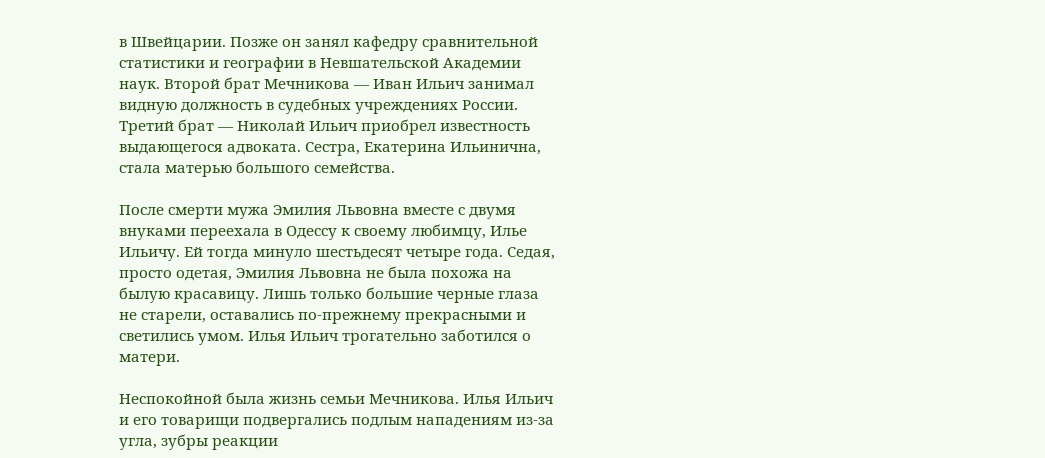в Швейцарии. Позже он занял кафедру сравнительной статистики и географии в Невшательской Академии наук. Второй брат Мечникова — Иван Ильич занимал видную должность в судебных учреждениях России. Третий брат — Николай Ильич приобрел известность выдающегося адвоката. Сестра, Екатерина Ильинична, стала матерью большого семейства.

После смерти мужа Эмилия Львовна вместе с двумя внуками переехала в Одессу к своему любимцу, Илье Ильичу. Ей тогда минуло шестьдесят четыре года. Седая, просто одетая, Эмилия Львовна не была похожа на былую красавицу. Лишь только большие черные глаза не старели, оставались по-прежнему прекрасными и светились умом. Илья Ильич трогательно заботился о матери.

Неспокойной была жизнь семьи Мечникова. Илья Ильич и его товарищи подвергались подлым нападениям из-за угла, зубры реакции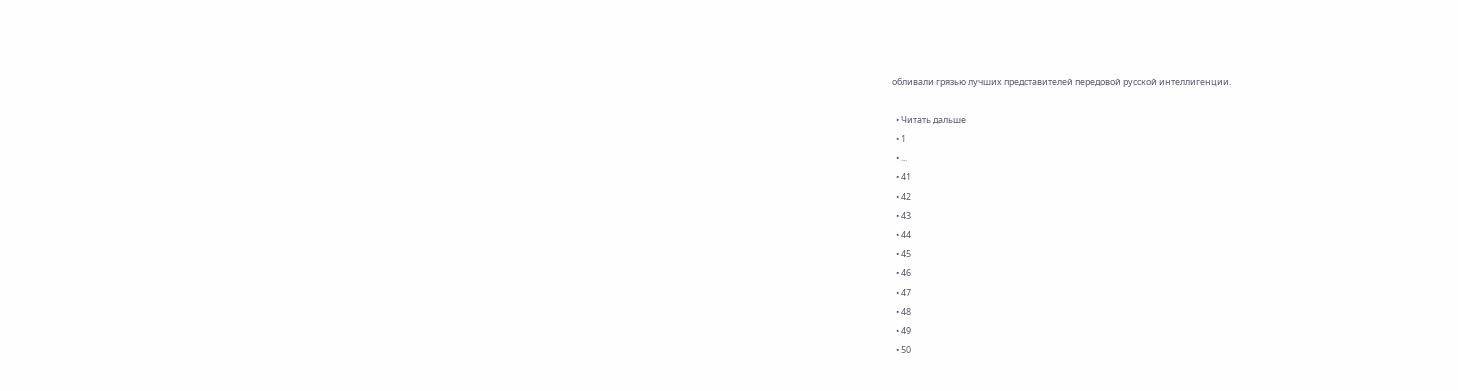обливали грязью лучших представителей передовой русской интеллигенции.

  • Читать дальше
  • 1
  • ...
  • 41
  • 42
  • 43
  • 44
  • 45
  • 46
  • 47
  • 48
  • 49
  • 50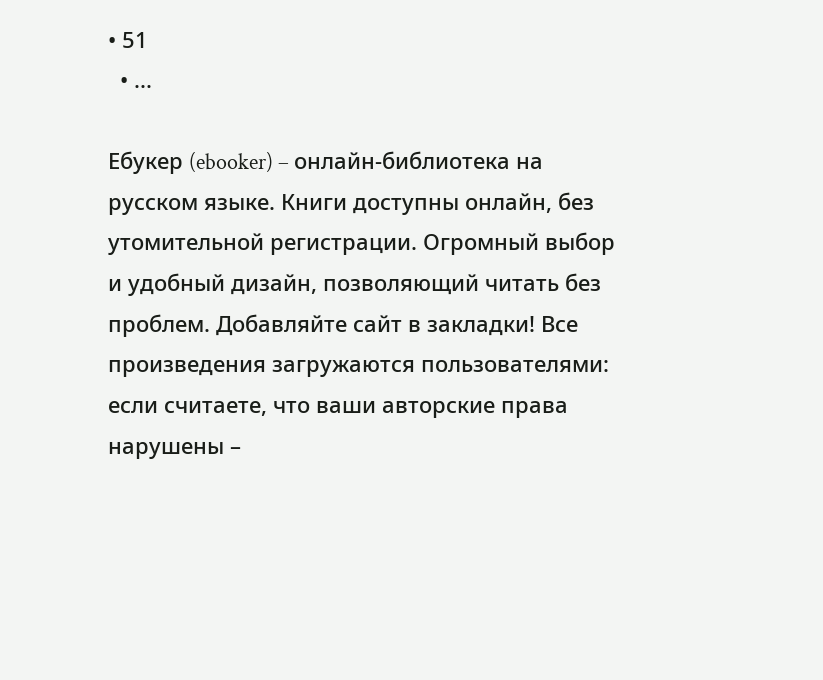• 51
  • ...

Ебукер (ebooker) – онлайн-библиотека на русском языке. Книги доступны онлайн, без утомительной регистрации. Огромный выбор и удобный дизайн, позволяющий читать без проблем. Добавляйте сайт в закладки! Все произведения загружаются пользователями: если считаете, что ваши авторские права нарушены –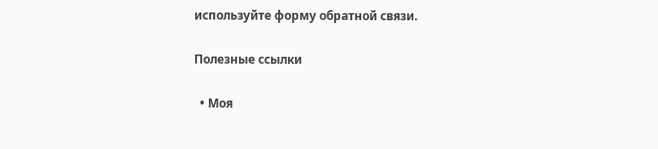используйте форму обратной связи.

Полезные ссылки

  • Моя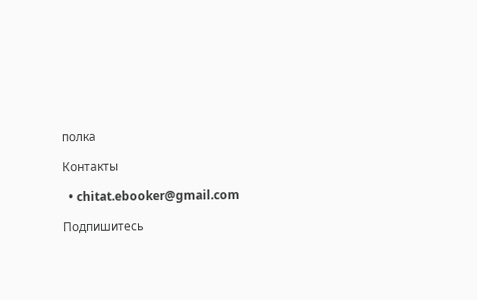полка

Контакты

  • chitat.ebooker@gmail.com

Подпишитесь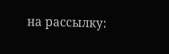на рассылку: